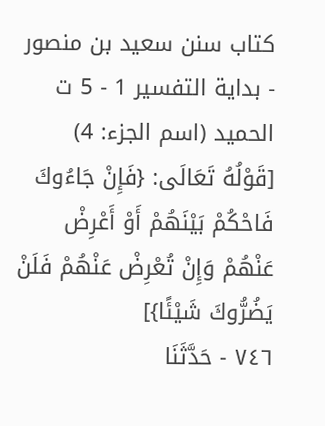كتاب سنن سعيد بن منصور - بداية التفسير 1 - 5 ت الحميد (اسم الجزء: 4)
[قَوْلُهُ تَعَالَى: {فَإِنْ جَاءُوكَ فَاحْكُمْ بَيْنَهُمْ أَوْ أَعْرِضْ عَنْهُمْ وَإِنْ تُعْرِضْ عَنْهُمْ فَلَنْ يَضُرُّوكَ شَيْئًا}]
٧٤٦ - حَدَّثَنَا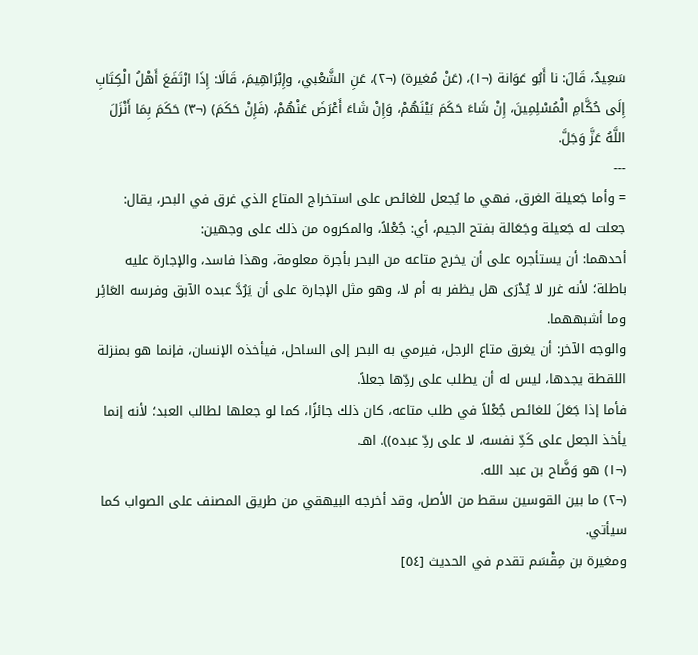سَعِيدٌ، قَالَ: نا أَبُو عَوَانة (¬١)، (عَنْ مُغيرة) (¬٢)، عَنِ الشَّعْبي، وإِبْرَاهِيمَ، قَالَا: إِذَا ارْتَفَعَ أَهْلُ الْكِتَابِ إِلَى حُكَّامِ الْمُسْلِمِينَ، إِنْ شَاءَ حَكَمَ بَيْنَهُمْ، وَإِنْ شَاءَ أَعْرَضَ عَنْهُمْ، (فَإِنْ حَكَمَ) (¬٣) حَكَمَ بِمَا أَنْزَلَ اللَّهُ عَزَّ وَجَلَّ.
---
= وأما جَعيلة الغرق، فهي ما يُجعل للغائص على استخراج المتاع الذي غرق في البحر، يقال: جعلت له جَعيلة وجَعَالة بفتح الجيم، أي: جُعْلاً، والمكروه من ذلك على وجهين:
أحدهما: أن يستأجره على أن يخرج متاعه من البحر بأجرة معلومة، وهذا فاسد، والإجارة عليه باطلة؛ لأنه غرر لا يُدْرَى هل يظفر به أم لا، وهو مثل الإجارة على أن يَرُدَّ عبده الآبق وفرسه العَائِر وما أشبههما.
والوجه الآخر: أن يغرق متاع الرجل، فيرمي به البحر إلى الساحل، فيأخذه الإنسان، فإنما هو بمنزلة اللقطة يجدها، ليس له أن يطلب على ردِّها جعلاً.
فأما إذا جَعَلَ للغائص جُعْلاً في طلب متاعه، كان ذلك جائزًا، كما لو جعلها لطالب العبد؛ لأنه إنما يأخذ الجعل على كَدِّ نفسه، لا على ردِّ عبده)). اهـ.
(¬١) هو وَضَّاح بن عبد الله.
(¬٢) ما بين القوسين سقط من الأصل، وقد أخرجه البيهقي من طريق المصنف على الصواب كما سيأتي.
ومغيرة بن مِقْسَم تقدم في الحديث [٥٤]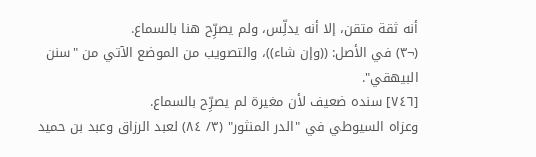أنه ثقة متقن، إلا أنه يدلِّس، ولم يصرِّح هنا بالسماع.
(¬٣) في الأصل: ((وإن شاء))، والتصويب من الموضع الآتي من "سنن البيهقي".
[٧٤٦] سنده ضعيف لأن مغيرة لم يصرِّح بالسماع.
وعزاه السيوطي في "الدر المنثور" (٣/ ٨٤) لعبد الرزاق وعبد بن حميد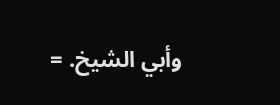وأبي الشيخ. =